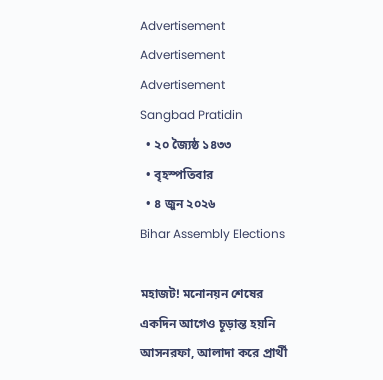Advertisement
Advertisement
Advertisement
Sangbad Pratidin
  • ২০ জ্যৈষ্ঠ ১৪৩৩
  • বৃহস্পতিবার
  • ৪ জুন ২০২৬
Bihar Assembly Elections

মহাজট! মনোনয়ন শেষের একদিন আগেও চূড়ান্ত হয়নি আসনরফা, আলাদা করে প্রার্থী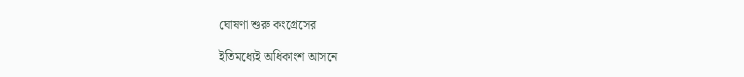ঘোষণা শুরু কংগ্রেসের

ইতিমধ্যেই অধিকাংশ আসনে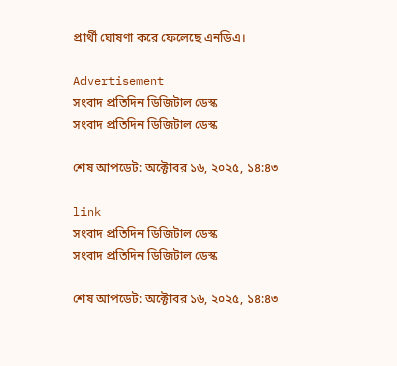প্রার্থী ঘোষণা করে ফেলেছে এনডিএ।

Advertisement
সংবাদ প্রতিদিন ডিজিটাল ডেস্ক
সংবাদ প্রতিদিন ডিজিটাল ডেস্ক

শেষ আপডেট: অক্টোবর ১৬, ২০২৫, ১৪:৪৩

link
সংবাদ প্রতিদিন ডিজিটাল ডেস্ক
সংবাদ প্রতিদিন ডিজিটাল ডেস্ক

শেষ আপডেট: অক্টোবর ১৬, ২০২৫, ১৪:৪৩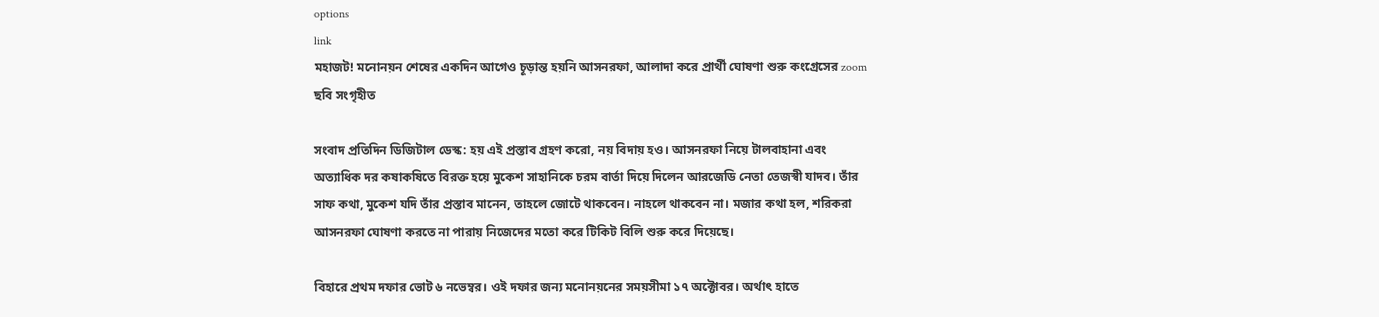options
link
মহাজট! মনোনয়ন শেষের একদিন আগেও চূড়ান্ত হয়নি আসনরফা, আলাদা করে প্রার্থী ঘোষণা শুরু কংগ্রেসের zoom
ছবি সংগৃহীত

সংবাদ প্রতিদিন ডিজিটাল ডেস্ক: হয় এই প্রস্তাব গ্রহণ করো, নয় বিদায় হও। আসনরফা নিয়ে টালবাহানা এবং অত্যাধিক দর কষাকষিতে বিরক্ত হয়ে মুকেশ সাহানিকে চরম বার্তা দিয়ে দিলেন আরজেডি নেতা তেজস্বী যাদব। তাঁর সাফ কথা, মুকেশ যদি তাঁর প্রস্তাব মানেন, তাহলে জোটে থাকবেন। নাহলে থাকবেন না। মজার কথা হল, শরিকরা আসনরফা ঘোষণা করতে না পারায় নিজেদের মতো করে টিকিট বিলি শুরু করে দিয়েছে।

বিহারে প্রথম দফার ভোট ৬ নভেম্বর। ওই দফার জন্য মনোনয়নের সময়সীমা ১৭ অক্টোবর। অর্থাৎ হাতে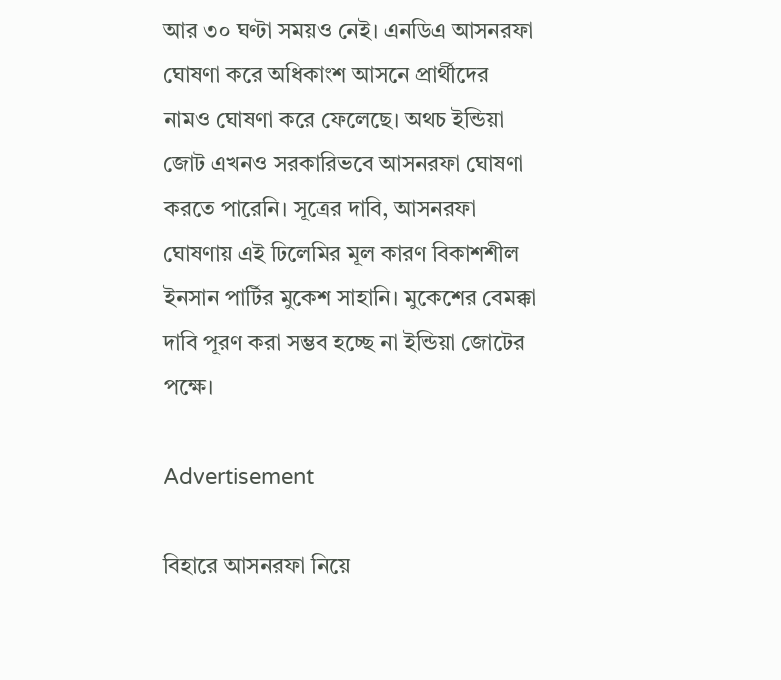আর ৩০ ঘণ্টা সময়ও নেই। এনডিএ আসনরফা ঘোষণা করে অধিকাংশ আসনে প্রার্থীদের নামও ঘোষণা করে ফেলেছে। অথচ ইন্ডিয়া জোট এখনও সরকারিভবে আসনরফা ঘোষণা করতে পারেনি। সূত্রের দাবি, আসনরফা ঘোষণায় এই ঢিলেমির মূল কারণ বিকাশশীল ইনসান পার্টির মুকেশ সাহানি। মুকেশের বেমক্কা দাবি পূরণ করা সম্ভব হচ্ছে না ইন্ডিয়া জোটের পক্ষে।

Advertisement

বিহারে আসনরফা নিয়ে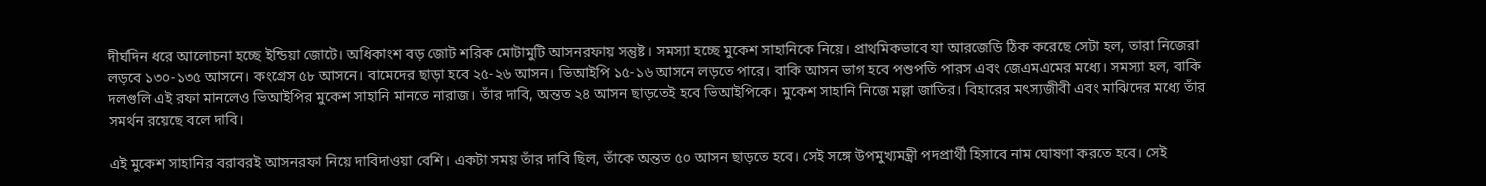দীর্ঘদিন ধরে আলোচনা হচ্ছে ইন্ডিয়া জোটে। অধিকাংশ বড় জোট শরিক মোটামুটি আসনরফায় সন্তুষ্ট। সমস্যা হচ্ছে মুকেশ সাহানিকে নিয়ে। প্রাথমিকভাবে যা আরজেডি ঠিক করেছে সেটা হল, তারা নিজেরা লড়বে ১৩০-১৩৫ আসনে। কংগ্রেস ৫৮ আসনে। বামেদের ছাড়া হবে ২৫-২৬ আসন। ভিআইপি ১৫-১৬ আসনে লড়তে পারে। বাকি আসন ভাগ হবে পশুপতি পারস এবং জেএমএমের মধ্যে। সমস্যা হল, বাকি দলগুলি এই রফা মানলেও ভিআইপির মুকেশ সাহানি মানতে নারাজ। তাঁর দাবি, অন্তত ২৪ আসন ছাড়তেই হবে ভিআইপিকে। মুকেশ সাহানি নিজে মল্লা জাতির। বিহারের মৎস্যজীবী এবং মাঝিদের মধ্যে তাঁর সমর্থন রয়েছে বলে দাবি।

এই মুকেশ সাহানির বরাবরই আসনরফা নিয়ে দাবিদাওয়া বেশি। একটা সময় তাঁর দাবি ছিল, তাঁকে অন্তত ৫০ আসন ছাড়তে হবে। সেই সঙ্গে উপমুখ্যমন্ত্রী পদপ্রার্থী হিসাবে নাম ঘোষণা করতে হবে। সেই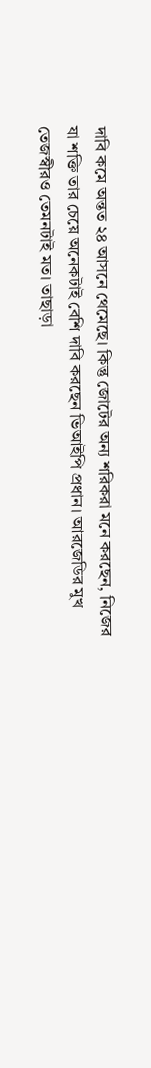দাবি কমে অন্তত ২৪ আসনে থেমেছে। কিন্তু জোটের অন্য শরিকরা মনে করছেন, নিজের যা শক্তি তার চেয়ে অনেকটাই বেশি দাবি করছেন ভিআইপি প্রধান। আরজেডির মুখ তেজস্বীরও তেমনটাই মত। তাছাড়া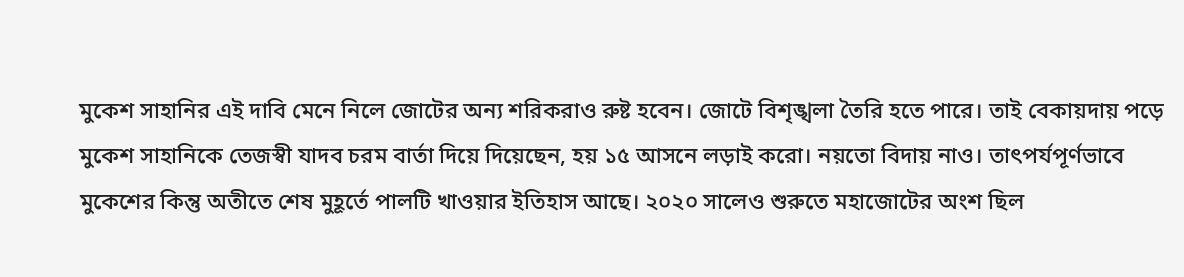মুকেশ সাহানির এই দাবি মেনে নিলে জোটের অন্য শরিকরাও রুষ্ট হবেন। জোটে বিশৃঙ্খলা তৈরি হতে পারে। তাই বেকায়দায় পড়ে মুকেশ সাহানিকে তেজস্বী যাদব চরম বার্তা দিয়ে দিয়েছেন, হয় ১৫ আসনে লড়াই করো। নয়তো বিদায় নাও। তাৎপর্যপূর্ণভাবে মুকেশের কিন্তু অতীতে শেষ মুহূর্তে পালটি খাওয়ার ইতিহাস আছে। ২০২০ সালেও শুরুতে মহাজোটের অংশ ছিল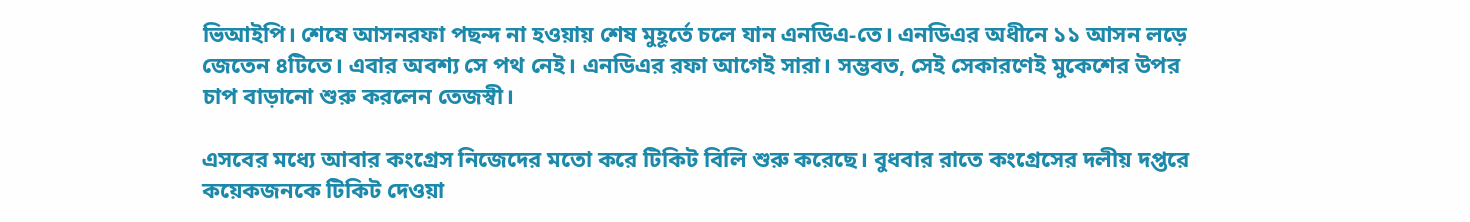ভিআইপি। শেষে আসনরফা পছন্দ না হওয়ায় শেষ মুহূর্তে চলে যান এনডিএ-তে। এনডিএর অধীনে ১১ আসন লড়ে জেতেন ৪টিতে। এবার অবশ্য সে পথ নেই। এনডিএর রফা আগেই সারা। সম্ভবত, সেই সেকারণেই মুকেশের উপর চাপ বাড়ানো শুরু করলেন তেজস্বী।

এসবের মধ্যে আবার কংগ্রেস নিজেদের মতো করে টিকিট বিলি শুরু করেছে। বুধবার রাতে কংগ্রেসের দলীয় দপ্তরে কয়েকজনকে টিকিট দেওয়া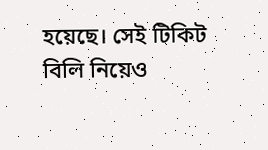হয়েছে। সেই টিকিট বিলি নিয়েও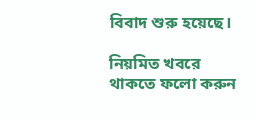বিবাদ শুরু হয়েছে।

নিয়মিত খবরে থাকতে ফলো করুন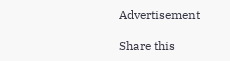Advertisement

Share this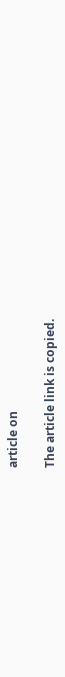article on

The article link is copied.